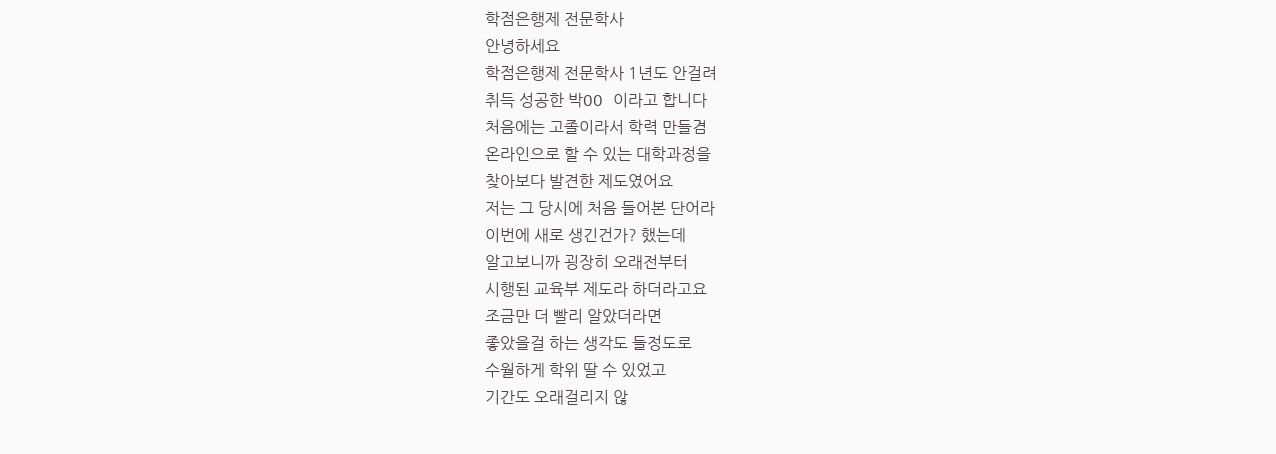학점은행제 전문학사
안녕하세요
학점은행제 전문학사 1년도 안걸려
취득 성공한 박OO 이라고 합니다
처음에는 고졸이라서 학력 만들겸
온라인으로 할 수 있는 대학과정을
찾아보다 발견한 제도였어요
저는 그 당시에 처음 들어본 단어라
이번에 새로 생긴건가? 했는데
알고보니까 굉장히 오래전부터
시행된 교육부 제도라 하더라고요
조금만 더 빨리 알았더라면
좋았을걸 하는 생각도 들정도로
수월하게 학위 딸 수 있었고
기간도 오래걸리지 않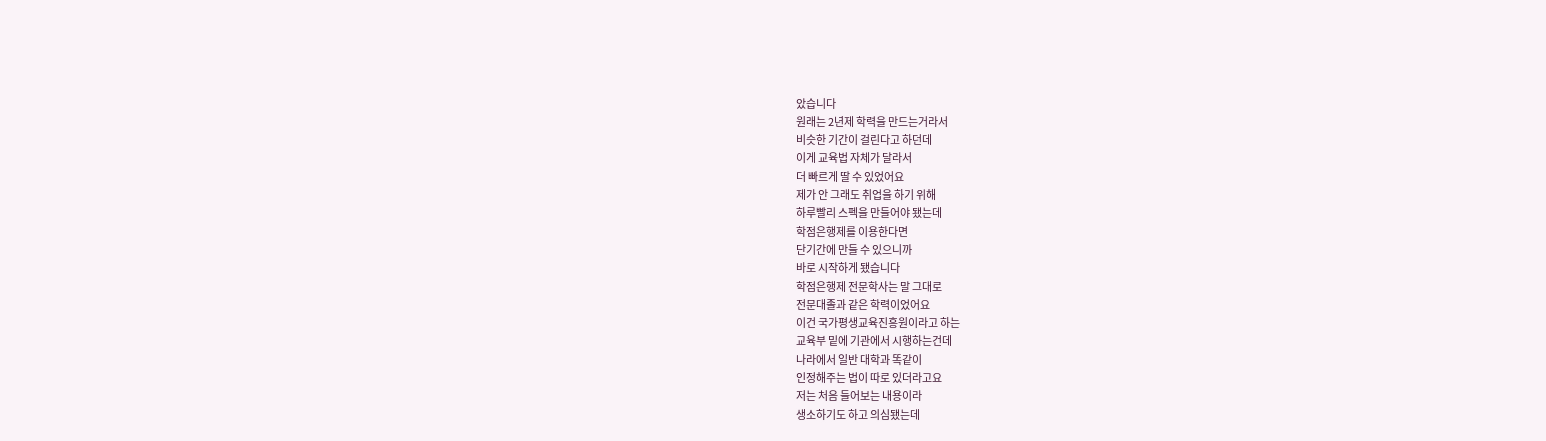았습니다
원래는 2년제 학력을 만드는거라서
비슷한 기간이 걸린다고 하던데
이게 교육법 자체가 달라서
더 빠르게 딸 수 있었어요
제가 안 그래도 취업을 하기 위해
하루빨리 스펙을 만들어야 됐는데
학점은행제를 이용한다면
단기간에 만들 수 있으니까
바로 시작하게 됐습니다
학점은행제 전문학사는 말 그대로
전문대졸과 같은 학력이었어요
이건 국가평생교육진흥원이라고 하는
교육부 밑에 기관에서 시행하는건데
나라에서 일반 대학과 똑같이
인정해주는 법이 따로 있더라고요
저는 처음 들어보는 내용이라
생소하기도 하고 의심됐는데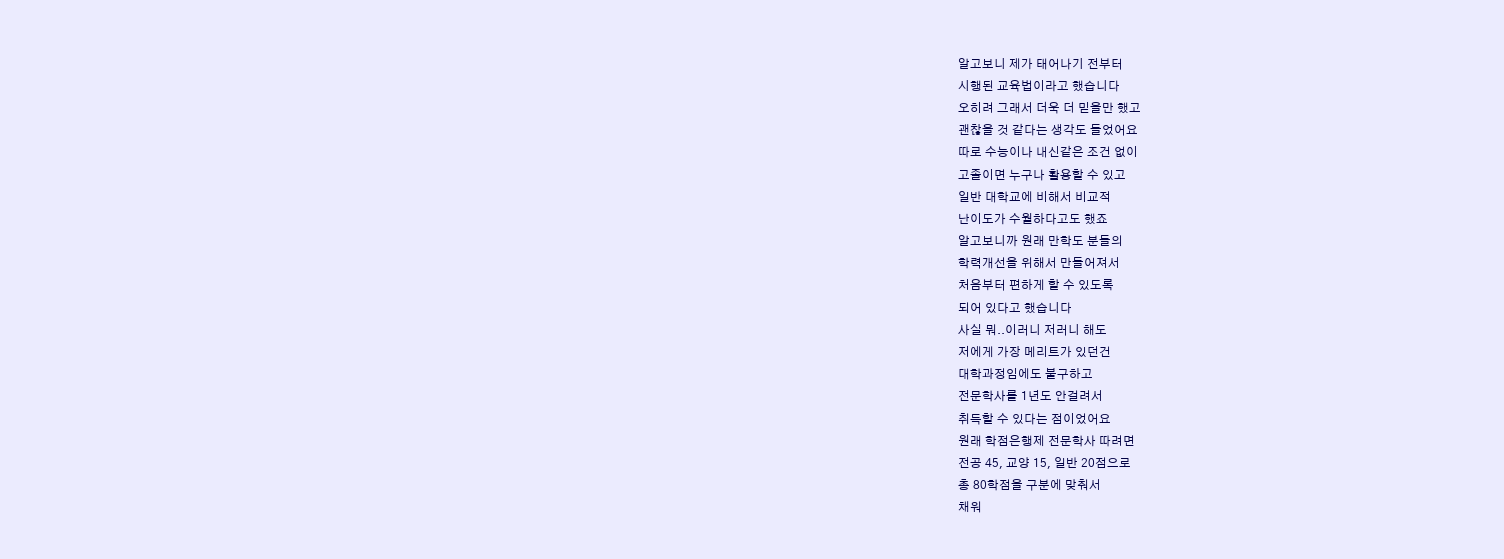알고보니 제가 태어나기 전부터
시행된 교육법이라고 했습니다
오히려 그래서 더욱 더 믿을만 했고
괜찮을 것 같다는 생각도 들었어요
따로 수능이나 내신같은 조건 없이
고졸이면 누구나 활용할 수 있고
일반 대학교에 비해서 비교적
난이도가 수월하다고도 했죠
알고보니까 원래 만학도 분들의
학력개선을 위해서 만들어져서
처음부터 편하게 할 수 있도록
되어 있다고 했습니다
사실 뭐..이러니 저러니 해도
저에게 가장 메리트가 있던건
대학과정임에도 불구하고
전문학사를 1년도 안걸려서
취득할 수 있다는 점이었어요
원래 학점은행제 전문학사 따려면
전공 45, 교양 15, 일반 20점으로
총 80학점을 구분에 맞춰서
채워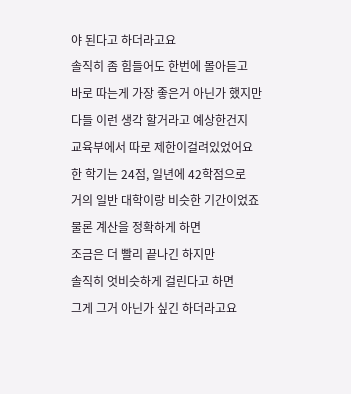야 된다고 하더라고요
솔직히 좀 힘들어도 한번에 몰아듣고
바로 따는게 가장 좋은거 아닌가 했지만
다들 이런 생각 할거라고 예상한건지
교육부에서 따로 제한이걸려있었어요
한 학기는 24점, 일년에 42학점으로
거의 일반 대학이랑 비슷한 기간이었죠
물론 계산을 정확하게 하면
조금은 더 빨리 끝나긴 하지만
솔직히 엇비슷하게 걸린다고 하면
그게 그거 아닌가 싶긴 하더라고요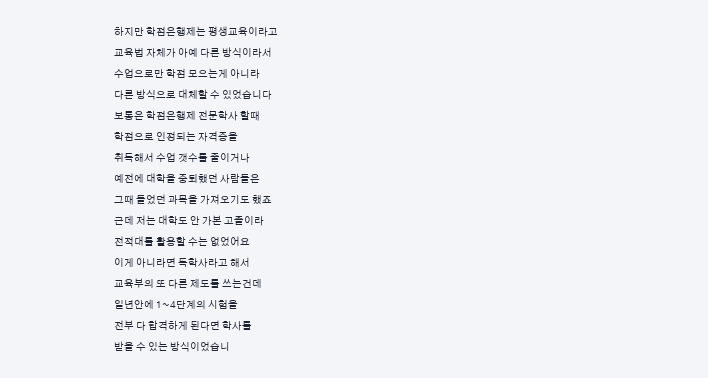하지만 학점은행제는 평생교육이라고
교육법 자체가 아예 다른 방식이라서
수업으로만 학점 모으는게 아니라
다른 방식으로 대체할 수 있었습니다
보통은 학점은행제 전문학사 할때
학점으로 인정되는 자격증을
취득해서 수업 갯수를 줄이거나
예전에 대학을 중퇴했던 사람들은
그때 들었던 과목을 가져오기도 했죠
근데 저는 대학도 안 가본 고졸이라
전적대를 활용할 수는 없었어요
이게 아니라면 독학사라고 해서
교육부의 또 다른 제도를 쓰는건데
일년안에 1~4단계의 시험을
전부 다 합격하게 된다면 학사를
받을 수 있는 방식이었습니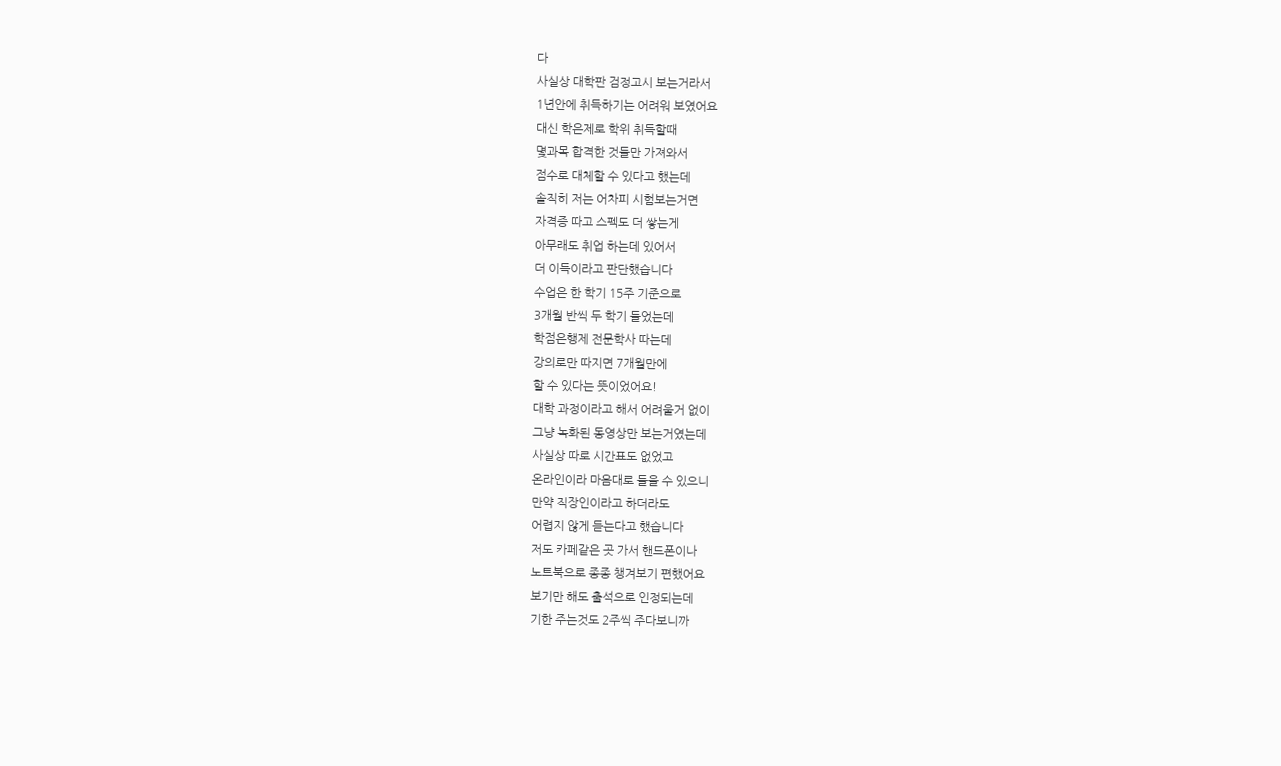다
사실상 대학판 검정고시 보는거라서
1년안에 취득하기는 어려워 보였어요
대신 학은제로 학위 취득할때
몇과목 합격한 것들만 가져와서
점수로 대체할 수 있다고 했는데
솔직히 저는 어차피 시험보는거면
자격증 따고 스펙도 더 쌓는게
아무래도 취업 하는데 있어서
더 이득이라고 판단했습니다
수업은 한 학기 15주 기준으로
3개월 반씩 두 학기 들었는데
학점은행제 전문학사 따는데
강의로만 따지면 7개월만에
할 수 있다는 뜻이었어요!
대학 과정이라고 해서 어려울거 없이
그냥 녹화된 동영상만 보는거였는데
사실상 따로 시간표도 없었고
온라인이라 마음대로 들을 수 있으니
만약 직장인이라고 하더라도
어렵지 않게 듣는다고 했습니다
저도 카페같은 곳 가서 핸드폰이나
노트북으로 종종 챙겨보기 편했어요
보기만 해도 출석으로 인정되는데
기한 주는것도 2주씩 주다보니까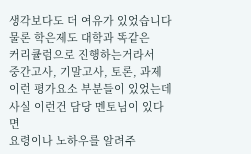생각보다도 더 여유가 있었습니다
물론 학은제도 대학과 똑같은
커리큘럼으로 진행하는거라서
중간고사, 기말고사, 토론, 과제
이런 평가요소 부분들이 있었는데
사실 이런건 담당 멘토님이 있다면
요령이나 노하우를 알려주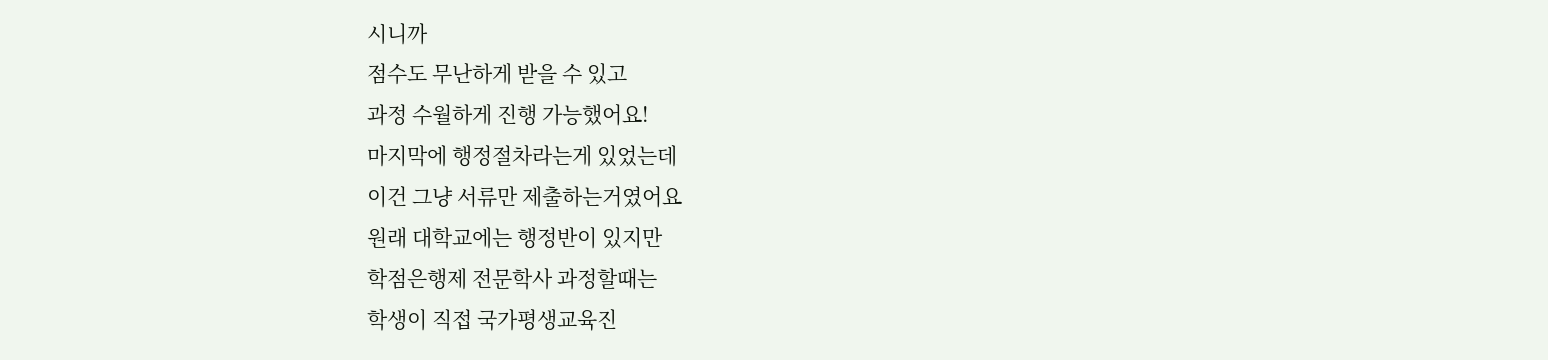시니까
점수도 무난하게 받을 수 있고
과정 수월하게 진행 가능했어요!
마지막에 행정절차라는게 있었는데
이건 그냥 서류만 제출하는거였어요
원래 대학교에는 행정반이 있지만
학점은행제 전문학사 과정할때는
학생이 직접 국가평생교육진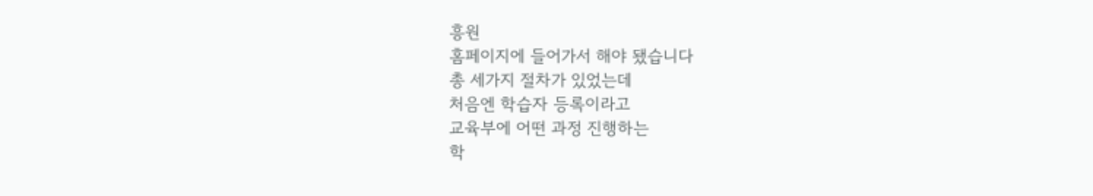흥원
홈페이지에 들어가서 해야 됐습니다
총 세가지 절차가 있었는데
처음엔 학습자 등록이라고
교육부에 어떤 과정 진행하는
학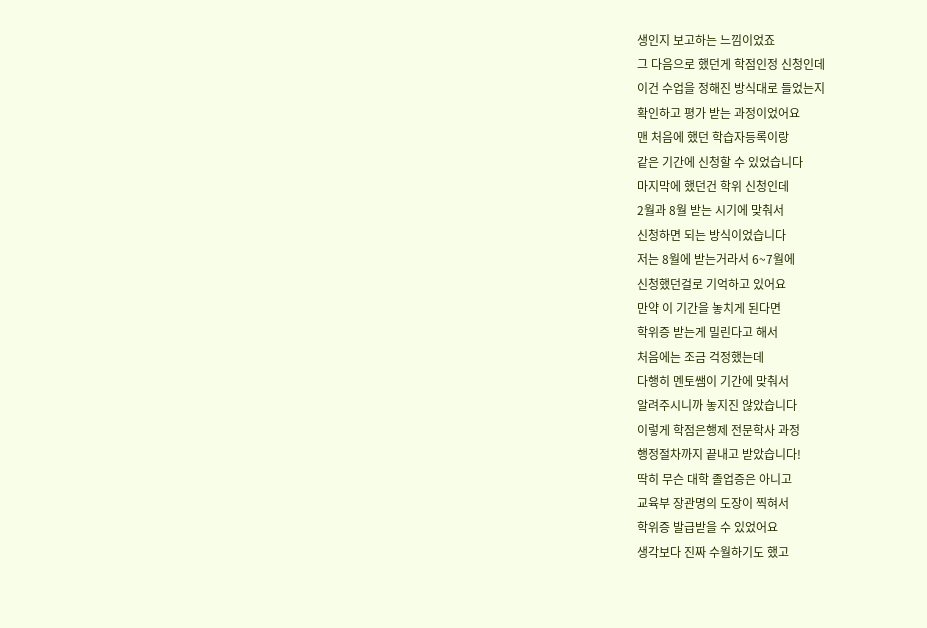생인지 보고하는 느낌이었죠
그 다음으로 했던게 학점인정 신청인데
이건 수업을 정해진 방식대로 들었는지
확인하고 평가 받는 과정이었어요
맨 처음에 했던 학습자등록이랑
같은 기간에 신청할 수 있었습니다
마지막에 했던건 학위 신청인데
2월과 8월 받는 시기에 맞춰서
신청하면 되는 방식이었습니다
저는 8월에 받는거라서 6~7월에
신청했던걸로 기억하고 있어요
만약 이 기간을 놓치게 된다면
학위증 받는게 밀린다고 해서
처음에는 조금 걱정했는데
다행히 멘토쌤이 기간에 맞춰서
알려주시니까 놓지진 않았습니다
이렇게 학점은행제 전문학사 과정
행정절차까지 끝내고 받았습니다!
딱히 무슨 대학 졸업증은 아니고
교육부 장관명의 도장이 찍혀서
학위증 발급받을 수 있었어요
생각보다 진짜 수월하기도 했고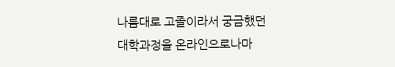나름대로 고졸이라서 궁금했던
대학과정을 온라인으로나마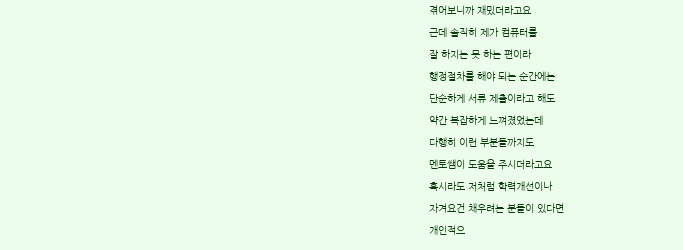겪어보니까 재밌더라고요
근데 솔직히 제가 컴퓨터를
잘 하지는 못 하는 편이라
행정절차를 해야 되는 순간에는
단순하게 서류 제출이라고 해도
약간 복잡하게 느껴졌었는데
다행히 이런 부분들까지도
멘토쌤이 도움을 주시더라고요
혹시라도 저처럼 학력개선이나
자겨요건 채우려는 분들이 있다면
개인적으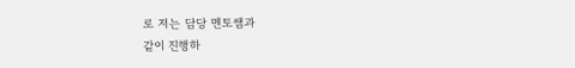로 저는 담당 멘토쌤과
같이 진행하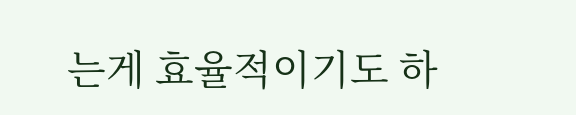는게 효율적이기도 하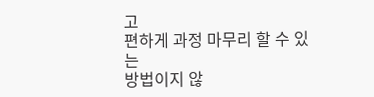고
편하게 과정 마무리 할 수 있는
방법이지 않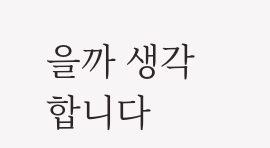을까 생각합니다